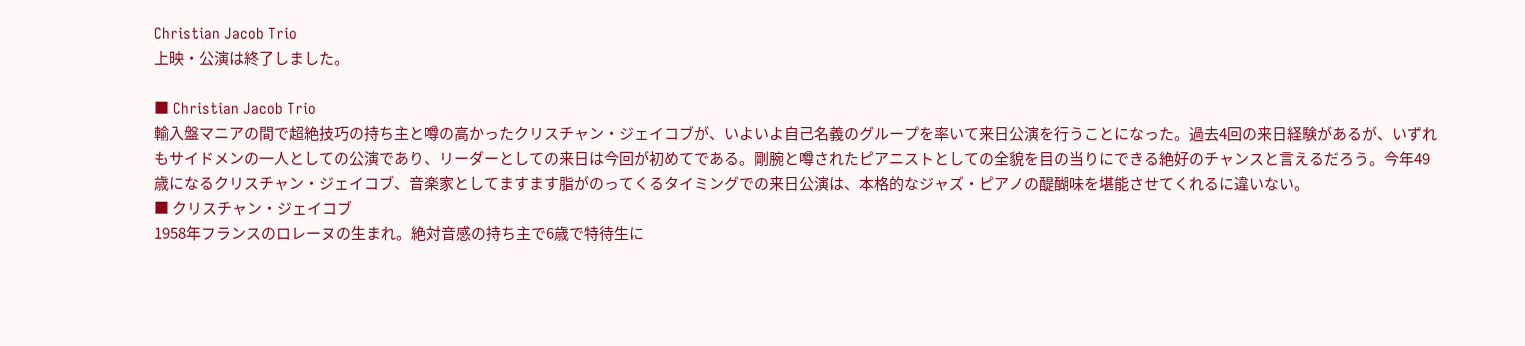Christian Jacob Trio
上映・公演は終了しました。

■ Christian Jacob Trio
輸入盤マニアの間で超絶技巧の持ち主と噂の高かったクリスチャン・ジェイコブが、いよいよ自己名義のグループを率いて来日公演を行うことになった。過去4回の来日経験があるが、いずれもサイドメンの一人としての公演であり、リーダーとしての来日は今回が初めてである。剛腕と噂されたピアニストとしての全貌を目の当りにできる絶好のチャンスと言えるだろう。今年49歳になるクリスチャン・ジェイコブ、音楽家としてますます脂がのってくるタイミングでの来日公演は、本格的なジャズ・ピアノの醍醐味を堪能させてくれるに違いない。
■ クリスチャン・ジェイコブ
1958年フランスのロレーヌの生まれ。絶対音感の持ち主で6歳で特待生に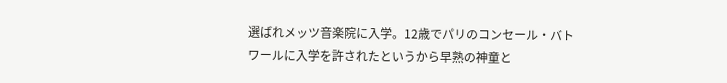選ばれメッツ音楽院に入学。12歳でパリのコンセール・バトワールに入学を許されたというから早熟の神童と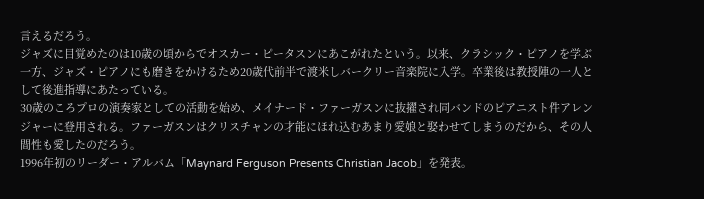言えるだろう。
ジャズに目覚めたのは10歳の頃からでオスカー・ピータスンにあこがれたという。以来、クラシック・ピアノを学ぶ一方、ジャズ・ピアノにも磨きをかけるため20歳代前半で渡米しバークリー音楽院に入学。卒業後は教授陣の一人として後進指導にあたっている。
30歳のころプロの演奏家としての活動を始め、メイナード・ファーガスンに抜擢され同バンドのピアニスト件アレンジャーに登用される。ファーガスンはクリスチャンの才能にほれ込むあまり愛娘と娶わせてしまうのだから、その人間性も愛したのだろう。
1996年初のリーダー・アルバム「Maynard Ferguson Presents Christian Jacob」を発表。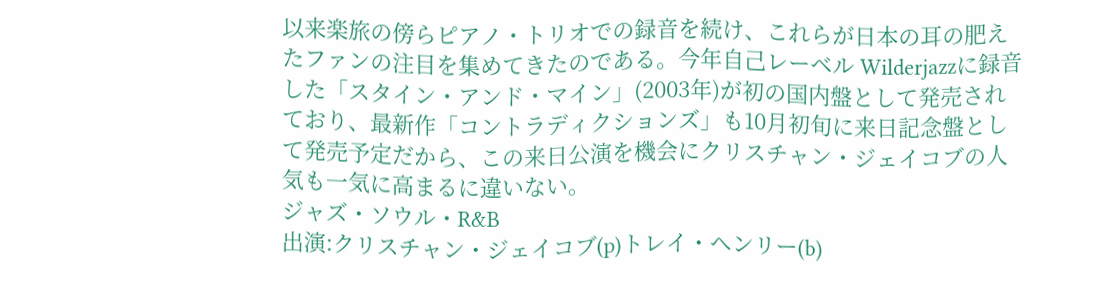以来楽旅の傍らピアノ・トリオでの録音を続け、これらが日本の耳の肥えたファンの注目を集めてきたのである。今年自己レーベル Wilderjazzに録音した「スタイン・アンド・マイン」(2003年)が初の国内盤として発売されており、最新作「コントラディクションズ」も10月初旬に来日記念盤として発売予定だから、この来日公演を機会にクリスチャン・ジェイコブの人気も一気に高まるに違いない。
ジャズ・ソウル・R&B
出演:クリスチャン・ジェイコブ(p)トレイ・ヘンリー(b)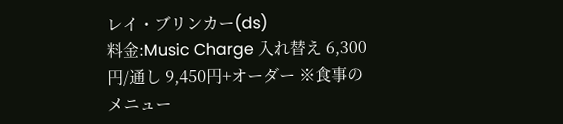レイ・ブリンカー(ds)
料金:Music Charge 入れ替え 6,300円/通し 9,450円+オーダー ※食事のメニュー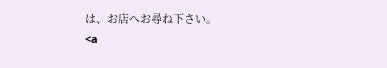は、お店へお尋ね下さい。
<a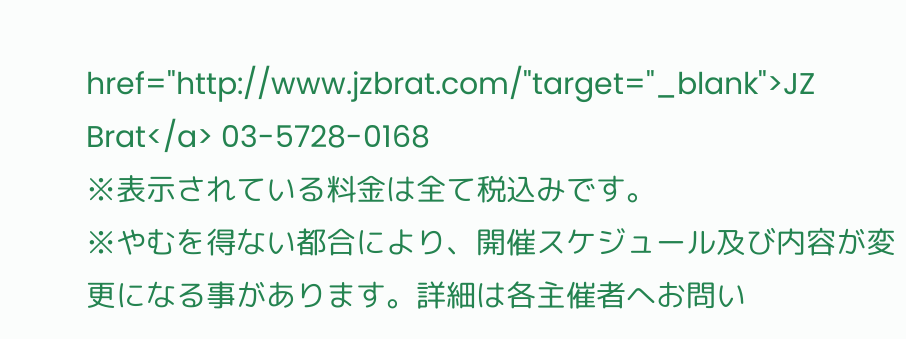href="http://www.jzbrat.com/"target="_blank">JZ Brat</a> 03-5728-0168
※表示されている料金は全て税込みです。
※やむを得ない都合により、開催スケジュール及び内容が変更になる事があります。詳細は各主催者へお問い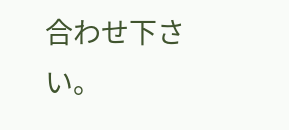合わせ下さい。